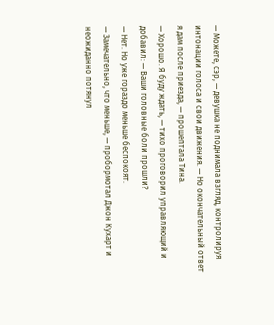— Можете, сэр, — девушка не поднимала взгляд, контролируя интонации голоса и свои движения. — Но окончательный ответ я дам после приезда, — прошептала Тина.
— Хорошо. Я буду ждать, — тихо проговорил управляющий и добавил: — Ваши головные боли прошли?
— Нет. Но уже гораздо меньше беспокоят.
— Замечательно, что меньше, — пробормотал Джон Кухарт и неожиданно потянул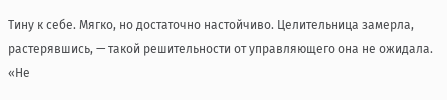Тину к себе. Мягко, но достаточно настойчиво. Целительница замерла, растерявшись, — такой решительности от управляющего она не ожидала.
«Не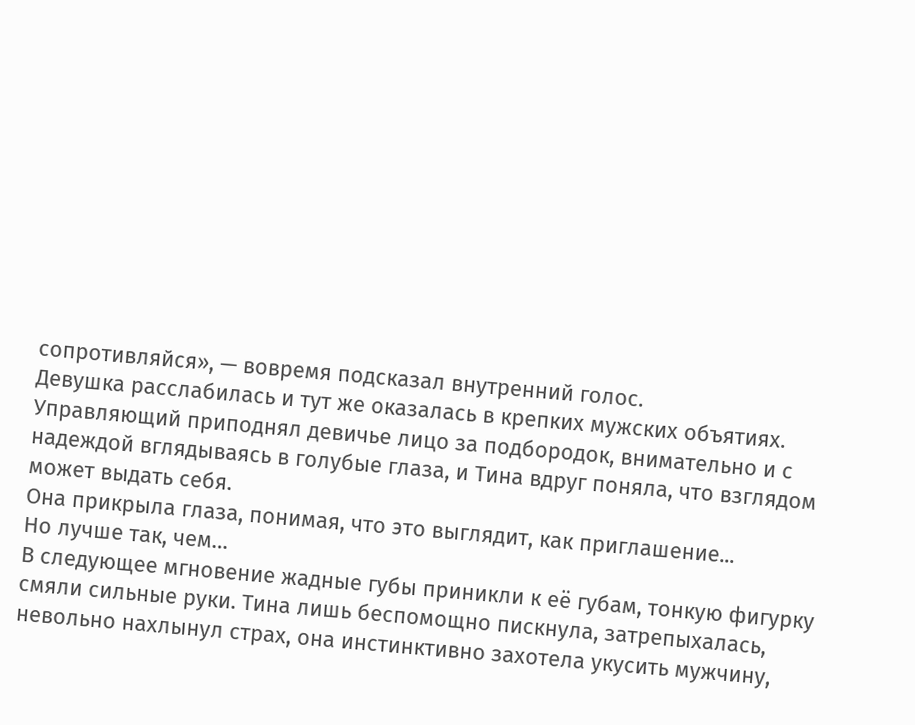сопротивляйся», — вовремя подсказал внутренний голос.
Девушка расслабилась и тут же оказалась в крепких мужских объятиях. Управляющий приподнял девичье лицо за подбородок, внимательно и с надеждой вглядываясь в голубые глаза, и Тина вдруг поняла, что взглядом может выдать себя.
Она прикрыла глаза, понимая, что это выглядит, как приглашение...
Но лучше так, чем…
В следующее мгновение жадные губы приникли к её губам, тонкую фигурку смяли сильные руки. Тина лишь беспомощно пискнула, затрепыхалась, невольно нахлынул страх, она инстинктивно захотела укусить мужчину,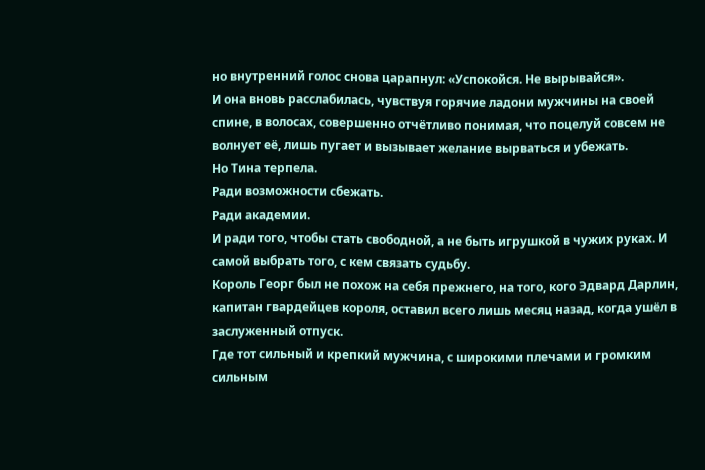но внутренний голос снова царапнул: «Успокойся. Не вырывайся».
И она вновь расслабилась, чувствуя горячие ладони мужчины на своей спине, в волосах, совершенно отчётливо понимая, что поцелуй совсем не волнует её, лишь пугает и вызывает желание вырваться и убежать.
Но Тина терпела.
Ради возможности сбежать.
Ради академии.
И ради того, чтобы стать свободной, а не быть игрушкой в чужих руках. И самой выбрать того, с кем связать судьбу.
Король Георг был не похож на себя прежнего, на того, кого Эдвард Дарлин, капитан гвардейцев короля, оставил всего лишь месяц назад, когда ушёл в заслуженный отпуск.
Где тот сильный и крепкий мужчина, с широкими плечами и громким сильным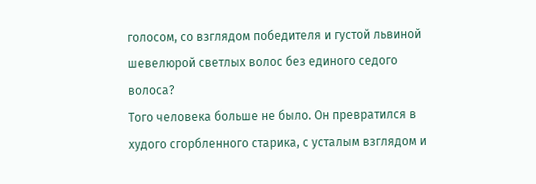голосом, со взглядом победителя и густой львиной шевелюрой светлых волос без единого седого волоса?
Того человека больше не было. Он превратился в худого сгорбленного старика, с усталым взглядом и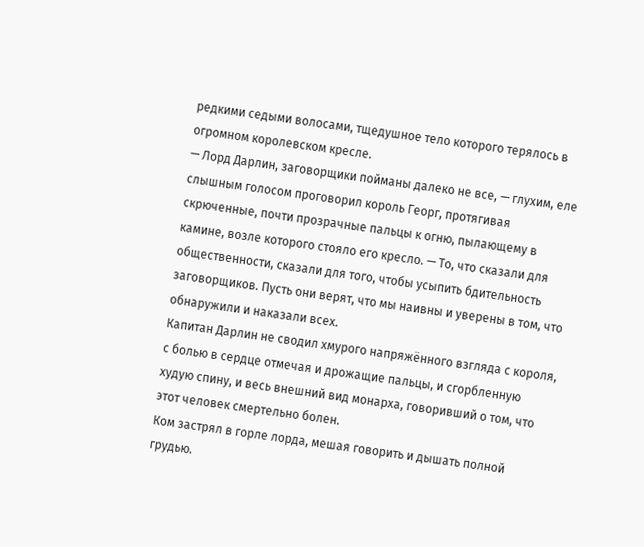редкими седыми волосами, тщедушное тело которого терялось в огромном королевском кресле.
— Лорд Дарлин, заговорщики пойманы далеко не все, — глухим, еле слышным голосом проговорил король Георг, протягивая скрюченные, почти прозрачные пальцы к огню, пылающему в камине, возле которого стояло его кресло. — То, что сказали для общественности, сказали для того, чтобы усыпить бдительность заговорщиков. Пусть они верят, что мы наивны и уверены в том, что обнаружили и наказали всех.
Капитан Дарлин не сводил хмурого напряжённого взгляда с короля, с болью в сердце отмечая и дрожащие пальцы, и сгорбленную худую спину, и весь внешний вид монарха, говоривший о том, что этот человек смертельно болен.
Ком застрял в горле лорда, мешая говорить и дышать полной грудью.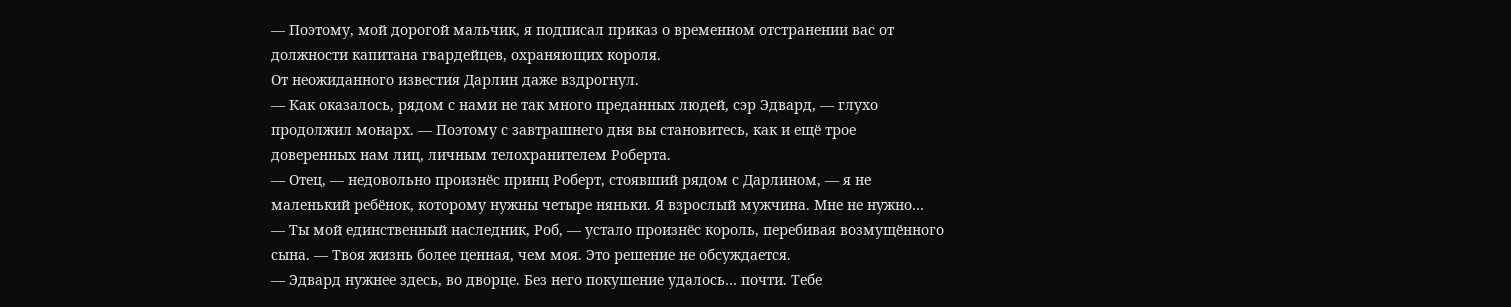— Поэтому, мой дорогой мальчик, я подписал приказ о временном отстранении вас от должности капитана гвардейцев, охраняющих короля.
От неожиданного известия Дарлин даже вздрогнул.
— Как оказалось, рядом с нами не так много преданных людей, сэр Эдвард, — глухо продолжил монарх. — Поэтому с завтрашнего дня вы становитесь, как и ещё трое доверенных нам лиц, личным телохранителем Роберта.
— Отец, — недовольно произнёс принц Роберт, стоявший рядом с Дарлином, — я не маленький ребёнок, которому нужны четыре няньки. Я взрослый мужчина. Мне не нужно…
— Ты мой единственный наследник, Роб, — устало произнёс король, перебивая возмущённого сына. — Твоя жизнь более ценная, чем моя. Это решение не обсуждается.
— Эдвард нужнее здесь, во дворце. Без него покушение удалось… почти. Тебе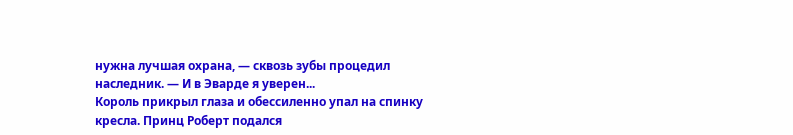нужна лучшая охрана, — сквозь зубы процедил наследник. — И в Эварде я уверен...
Король прикрыл глаза и обессиленно упал на спинку кресла. Принц Роберт подался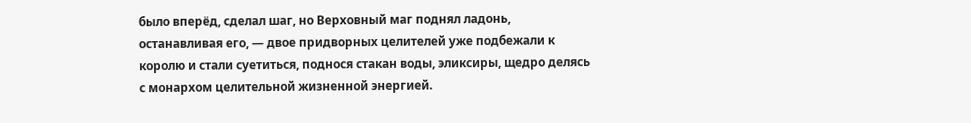было вперёд, сделал шаг, но Верховный маг поднял ладонь, останавливая его, — двое придворных целителей уже подбежали к королю и стали суетиться, поднося стакан воды, эликсиры, щедро делясь с монархом целительной жизненной энергией.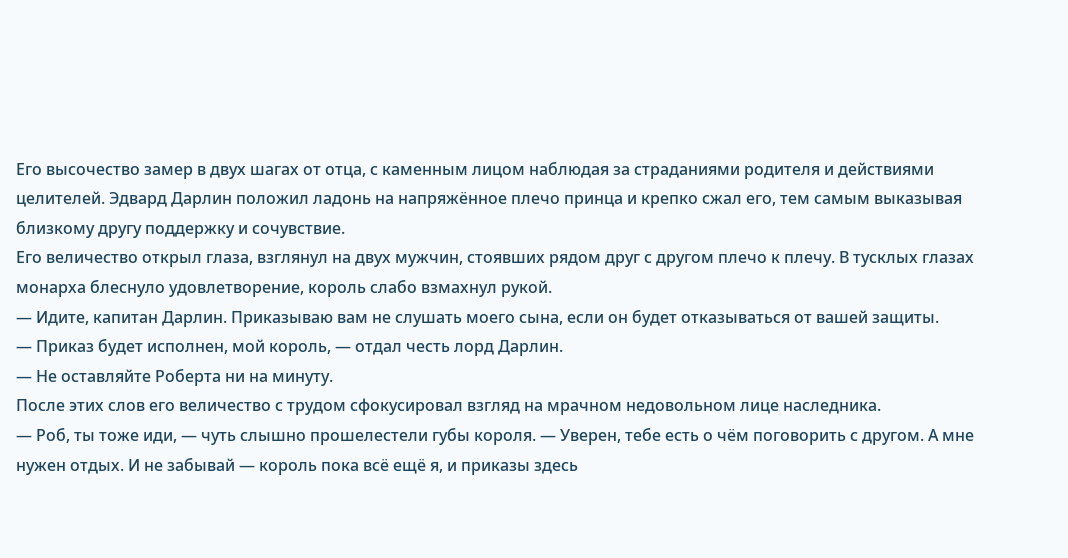Его высочество замер в двух шагах от отца, с каменным лицом наблюдая за страданиями родителя и действиями целителей. Эдвард Дарлин положил ладонь на напряжённое плечо принца и крепко сжал его, тем самым выказывая близкому другу поддержку и сочувствие.
Его величество открыл глаза, взглянул на двух мужчин, стоявших рядом друг с другом плечо к плечу. В тусклых глазах монарха блеснуло удовлетворение, король слабо взмахнул рукой.
— Идите, капитан Дарлин. Приказываю вам не слушать моего сына, если он будет отказываться от вашей защиты.
— Приказ будет исполнен, мой король, — отдал честь лорд Дарлин.
— Не оставляйте Роберта ни на минуту.
После этих слов его величество с трудом сфокусировал взгляд на мрачном недовольном лице наследника.
— Роб, ты тоже иди, — чуть слышно прошелестели губы короля. — Уверен, тебе есть о чём поговорить с другом. А мне нужен отдых. И не забывай — король пока всё ещё я, и приказы здесь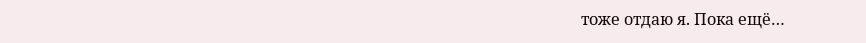тоже отдаю я. Пока ещё…